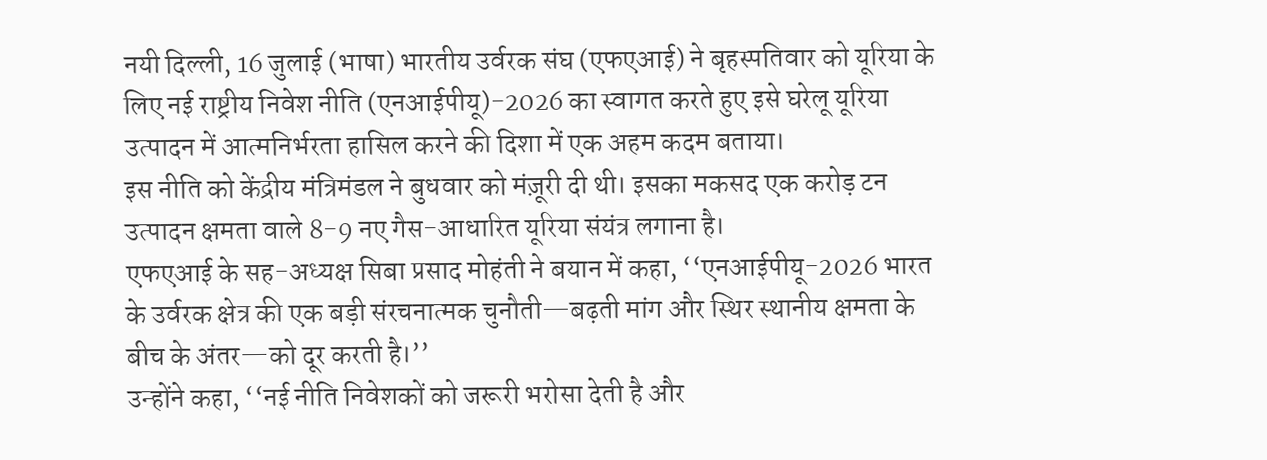नयी दिल्ली, 16 जुलाई (भाषा) भारतीय उर्वरक संघ (एफएआई) ने बृहस्पतिवार को यूरिया के लिए नई राष्ट्रीय निवेश नीति (एनआईपीयू)-2026 का स्वागत करते हुए इसे घरेलू यूरिया उत्पादन में आत्मनिर्भरता हासिल करने की दिशा में एक अहम कदम बताया।
इस नीति को केंद्रीय मंत्रिमंडल ने बुधवार को मंज़ूरी दी थी। इसका मकसद एक करोड़ टन उत्पादन क्षमता वाले 8-9 नए गैस-आधारित यूरिया संयंत्र लगाना है।
एफएआई के सह-अध्यक्ष सिबा प्रसाद मोहंती ने बयान में कहा, ‘‘एनआईपीयू-2026 भारत के उर्वरक क्षेत्र की एक बड़ी संरचनात्मक चुनौती—बढ़ती मांग और स्थिर स्थानीय क्षमता के बीच के अंतर—को दूर करती है।’’
उन्होंने कहा, ‘‘नई नीति निवेशकों को जरूरी भरोसा देती है और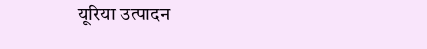यूरिया उत्पादन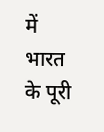में भारत के पूरी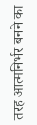तरह आत्मनिर्भर बनने का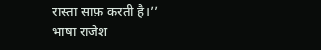रास्ता साफ़ करती है।’’
भाषा राजेश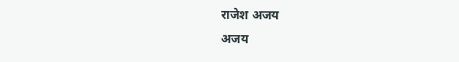राजेश अजय
अजय